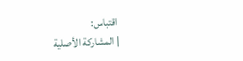اقتباس:
| المشاركة الأصلية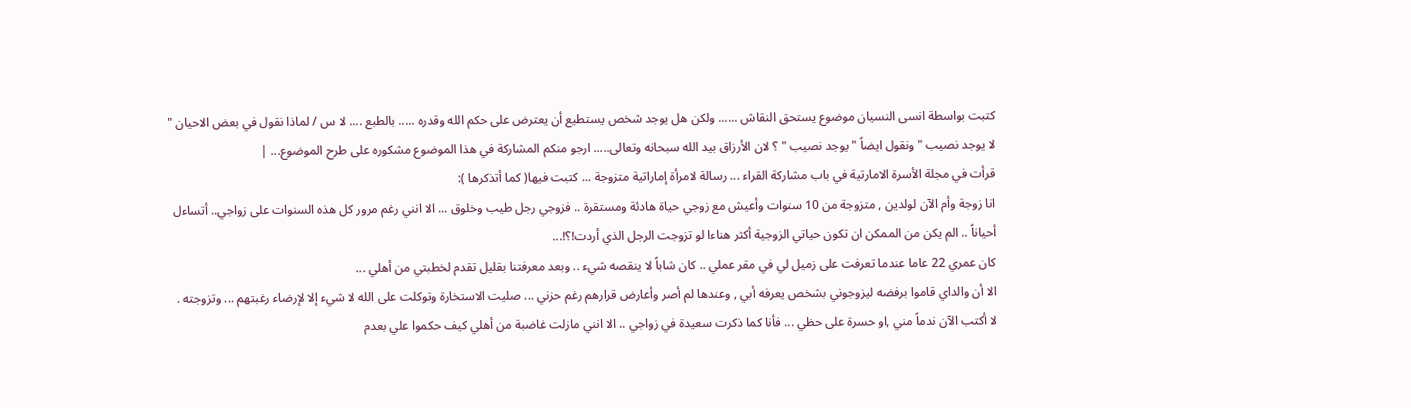كتبت بواسطة انسى النسيان موضوع يستحق النقاش ...... ولكن هل يوجد شخص يستطيع أن يعترض على حكم الله وقدره ..... بالطبع .... لا س / لماذا نقول في بعض الاحيان " لا يوجد نصيب "ونقول ايضاً " يوجد نصيب " ؟ لان الأرزاق بيد الله سبحانه وتعالى..... ارجو منكم المشاركة في هذا الموضوع مشكوره على طرح الموضوع... |
قرأت في مجلة الأسرة الامارتية في باب مشاركة القراء ... رسالة لامرأة إماراتية متزوجة ... كتبت فيها( كما أتذكرها ):
انا زوجة وأم الآن لولدين , متزوجة من 10 سنوات وأعيش مع زوجي حياة هادئة ومستقرة .. فزوجي رجل طيب وخلوق ... الا انني رغم مرور كل هذه السنوات على زواجي.. أتساءل أحياناً .. الم يكن من الممكن ان تكون حياتي الزوجية أكثر هناءا لو تزوجت الرجل الذي أردت!؟!...
كان عمري 22 عاما عندما تعرفت على زميل لي في مقر عملي .. كان شاباً لا ينقصه شيء .. وبعد معرفتنا بقليل تقدم لخطبتي من أهلي ...
الا أن والداي قاموا برفضه ليزوجوني بشخص يعرفه أبي , وعندها لم أصر وأعارض قرارهم رغم حزني ... صليت الاستخارة وتوكلت على الله لا شيء إلا لإرضاء رغبتهم ... وتزوجته .
لا أكتب الآن ندماً مني ,او حسرة على حظي ... فأنا كما ذكرت سعيدة في زواجي .. الا انني مازلت غاضبة من أهلي كيف حكموا علي بعدم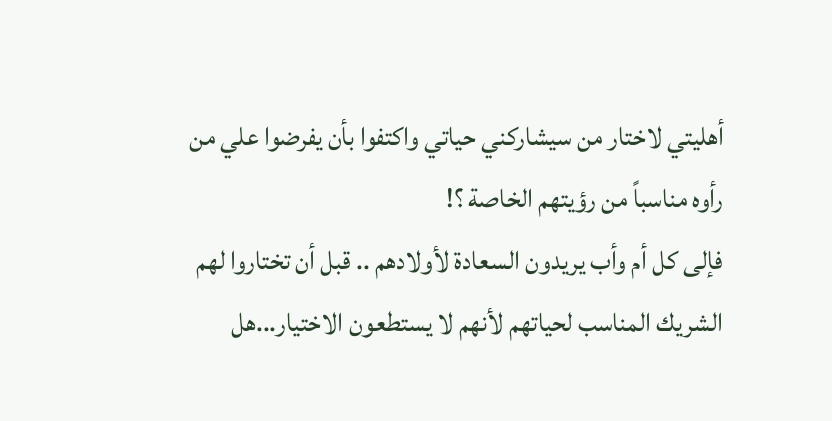أهليتي لاختار من سيشاركني حياتي واكتفوا بأن يفرضوا علي من رأوه مناسباً من رؤيتهم الخاصة ؟!
فإلى كل أم وأب يريدون السعادة لأولادهم .. قبل أن تختاروا لهم الشريك المناسب لحياتهم لأنهم لا يستطعون الاختيار...هل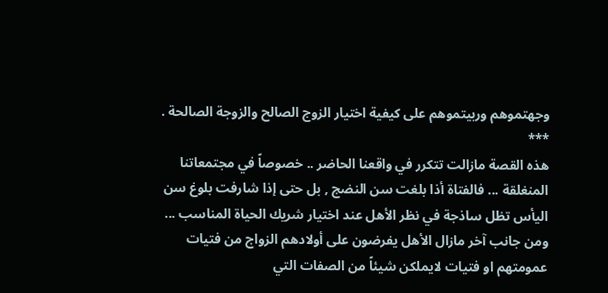وجهتموهم وربيتموهم على كيفية اختيار الزوج الصالح والزوجة الصالحة .
***
هذه القصة مازالت تتكرر في واقعنا الحاضر .. خصوصاً في مجتمعاتنا المنغلقة ... فالفتاة أذا بلغت سن النضج , بل حتى إذا شارفت بلوغ سن اليأس تظل ساذجة في نظر الأهل عند اختيار شريك الحياة المناسب ...
ومن جانب آخر مازال الأهل يفرضون على أولادهم الزواج من فتيات عمومتهم او فتيات لايملكن شيئاً من الصفات التي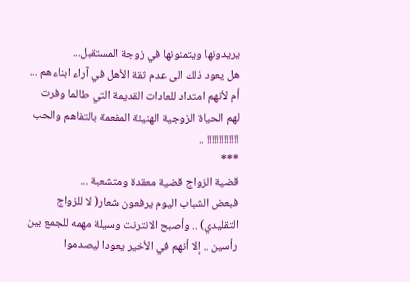يريدونها ويتمنونها في زوجة المستقبل...
هل يعود ذلك الى عدم ثقة الأهل في آراء ابناءهم ... أم لأنهم امتداد للعادات القديمة التي طالما وفرت لهم الحياة الزوجية الهنيئة المفعمة بالتفاهم والحب !!!!!!!!!!!!! ..
***
قضية الزواج قضية معقدة ومتشعبة ...
فبعض الشباب اليوم يرفعون شعار( لا للزواج التقليدي) .. وأصبح الانترنت وسيلة مهمه للجمع بين رأسين .. إلا أنهم في الأخير يعودا ليصدموا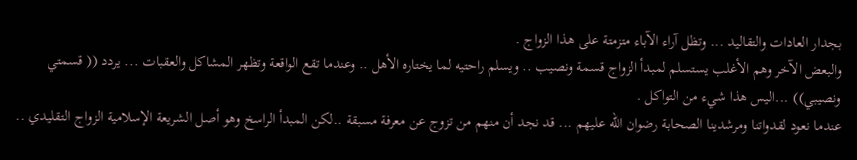بجدار العادات والتقاليد ... وتظل آراء الآباء متزمتة على هذا الزواج .
والبعض الآخر وهم الأغلب يستسلم لمبدأ الزواج قسمة ونصيب .. ويسلم راحتيه لما يختاره الأهل .. وعندما تقع الواقعة وتظهر المشاكل والعقبات ... يردد (( قسمتي ونصيبي)) ...اليس هذا شيء من التواكل .
عندما نعود لقدواتنا ومرشدينا الصحابة رضوان الله عليهم ... قد نجد أن منهم من تزوج عن معرفة مسبقة ..لكن المبدأ الراسخ وهو أصل الشريعة الإسلامية الزواج التقليدي ..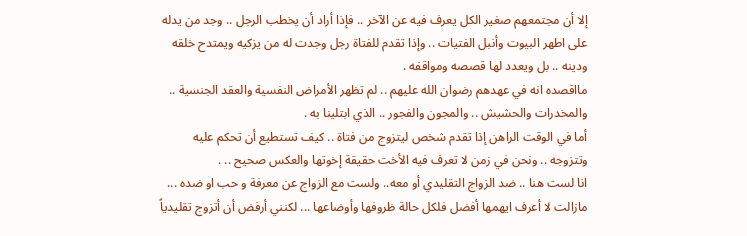إلا أن مجتمعهم صغير الكل يعرف فيه عن الآخر .. فإذا أراد أن يخطب الرجل .. وجد من يدله على اطهر البيوت وأنبل الفتيات .. وإذا تقدم للفتاة رجل وجدت له من يزكيه ويمتدح خلقه ودينه .. بل ويعدد لها قصصه ومواقفه .
مااقصده انه في عهدهم رضوان الله عليهم .. لم تظهر الأمراض النفسية والعقد الجنسية .. والمخدرات والحشيش .. والمجون والفجور .. الذي ابتلينا به .
أما في الوقت الراهن إذا تقدم شخص ليتزوج من فتاة .. كيف تستطيع أن تحكم عليه وتتزوجه .. ونحن في زمن لا تعرف فيه الأخت حقيقة إخوتها والعكس صحيح .. .
انا لست هنا .. ضد الزواج التقليدي أو معه.. ولست مع الزواج عن معرفة و حب او ضده ... مازالت لا أعرف ايهمها أفضل فلكل حالة ظروفها وأوضاعها ... لكنني أرفض أن أتزوج تقليدياً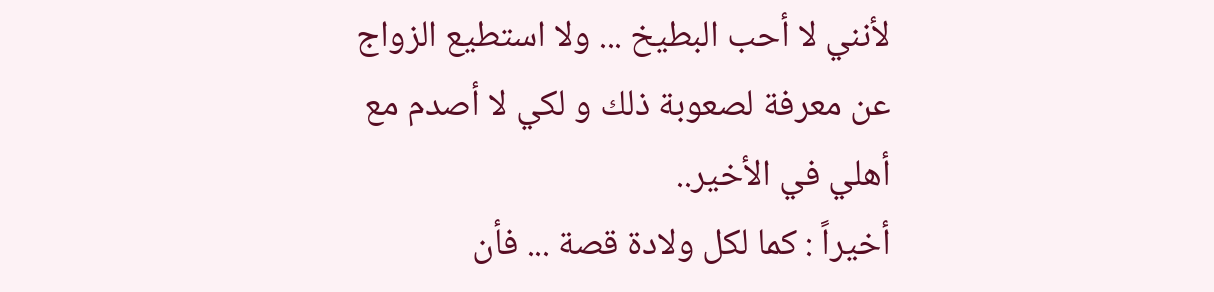لأنني لا أحب البطيخ ... ولا استطيع الزواج عن معرفة لصعوبة ذلك و لكي لا أصدم مع أهلي في الأخير..
أخيراً : كما لكل ولادة قصة ... فأن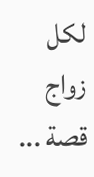لكل زواج قصة ...